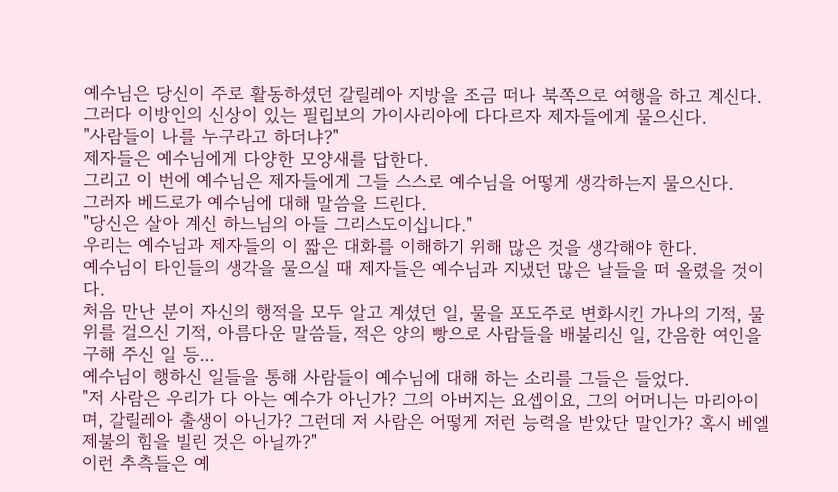예수님은 당신이 주로 활동하셨던 갈릴레아 지방을 조금 떠나 북쪽으로 여행을 하고 계신다.
그러다 이방인의 신상이 있는 필립보의 가이사리아에 다다르자 제자들에게 물으신다.
"사람들이 나를 누구라고 하더냐?"
제자들은 예수님에게 다양한 모양새를 답한다.
그리고 이 번에 예수님은 제자들에게 그들 스스로 예수님을 어떻게 생각하는지 물으신다.
그러자 베드로가 예수님에 대해 말씀을 드린다.
"당신은 살아 계신 하느님의 아들 그리스도이십니다."
우리는 예수님과 제자들의 이 짧은 대화를 이해하기 위해 많은 것을 생각해야 한다.
예수님이 타인들의 생각을 물으실 때 제자들은 예수님과 지냈던 많은 날들을 떠 올렸을 것이다.
처음 만난 분이 자신의 행적을 모두 알고 계셨던 일, 물을 포도주로 변화시킨 가나의 기적, 물위를 걸으신 기적, 아름다운 말씀들, 적은 양의 빵으로 사람들을 배불리신 일, 간음한 여인을 구해 주신 일 등...
예수님이 행하신 일들을 통해 사람들이 예수님에 대해 하는 소리를 그들은 들었다.
"저 사람은 우리가 다 아는 예수가 아닌가? 그의 아버지는 요셉이요, 그의 어머니는 마리아이며, 갈릴레아 출생이 아닌가? 그런데 저 사람은 어떻게 저런 능력을 받았단 말인가? 혹시 베엘제불의 힘을 빌린 것은 아닐까?"
이런 추측들은 예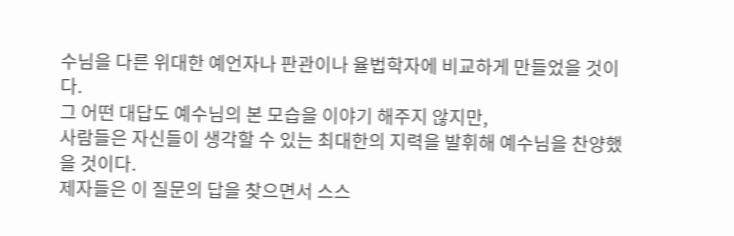수님을 다른 위대한 예언자나 판관이나 율법학자에 비교하게 만들었을 것이다.
그 어떤 대답도 예수님의 본 모습을 이야기 해주지 않지만,
사람들은 자신들이 생각할 수 있는 최대한의 지력을 발휘해 예수님을 찬양했을 것이다.
제자들은 이 질문의 답을 찾으면서 스스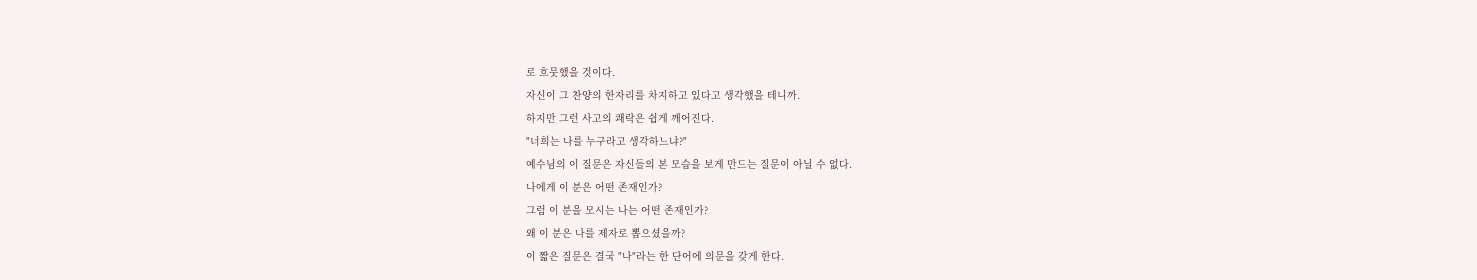로 흐뭇했을 것이다.
자신이 그 찬양의 한자리를 차지하고 있다고 생각했을 테니까.
하지만 그런 사고의 쾌락은 쉽게 깨어진다.
"너희는 나를 누구라고 생각하느냐?"
예수님의 이 질문은 자신들의 본 모습을 보게 만드는 질문이 아닐 수 없다.
나에게 이 분은 어떤 존재인가?
그럼 이 분을 모시는 나는 어떤 존재인가?
왜 이 분은 나를 제자로 뽑으셨을까?
이 짧은 질문은 결국 "나"라는 한 단어에 의문을 갖게 한다.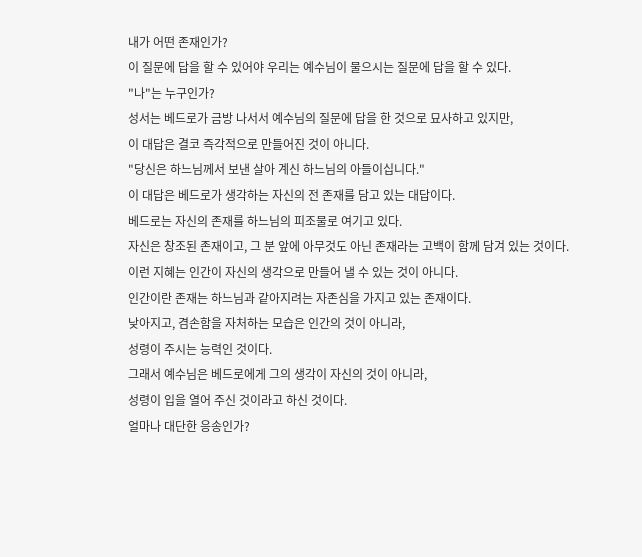내가 어떤 존재인가?
이 질문에 답을 할 수 있어야 우리는 예수님이 물으시는 질문에 답을 할 수 있다.
"나"는 누구인가?
성서는 베드로가 금방 나서서 예수님의 질문에 답을 한 것으로 묘사하고 있지만,
이 대답은 결코 즉각적으로 만들어진 것이 아니다.
"당신은 하느님께서 보낸 살아 계신 하느님의 아들이십니다."
이 대답은 베드로가 생각하는 자신의 전 존재를 담고 있는 대답이다.
베드로는 자신의 존재를 하느님의 피조물로 여기고 있다.
자신은 창조된 존재이고, 그 분 앞에 아무것도 아닌 존재라는 고백이 함께 담겨 있는 것이다.
이런 지혜는 인간이 자신의 생각으로 만들어 낼 수 있는 것이 아니다.
인간이란 존재는 하느님과 같아지려는 자존심을 가지고 있는 존재이다.
낮아지고, 겸손함을 자처하는 모습은 인간의 것이 아니라,
성령이 주시는 능력인 것이다.
그래서 예수님은 베드로에게 그의 생각이 자신의 것이 아니라,
성령이 입을 열어 주신 것이라고 하신 것이다.
얼마나 대단한 응송인가?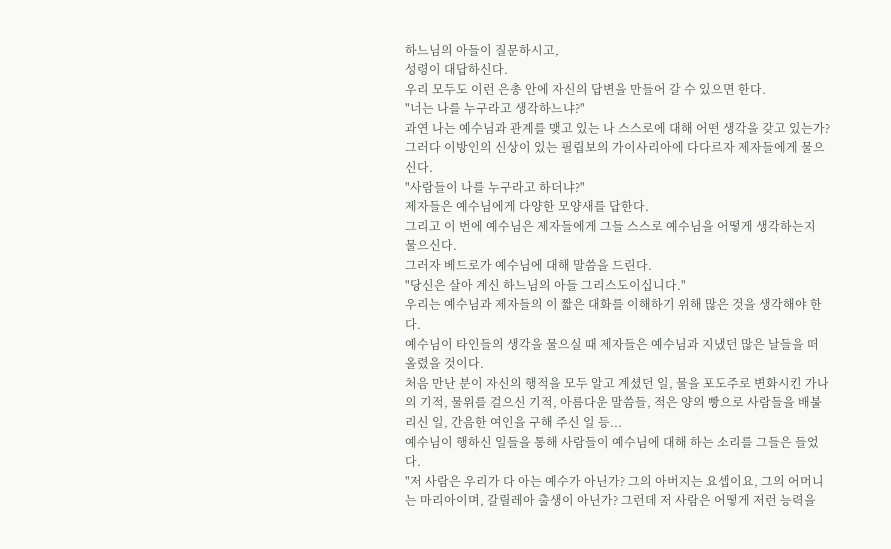하느님의 아들이 질문하시고,
성령이 대답하신다.
우리 모두도 이런 은총 안에 자신의 답변을 만들어 갈 수 있으면 한다.
"너는 나를 누구라고 생각하느냐?"
과연 나는 예수님과 관계를 맺고 있는 나 스스로에 대해 어떤 생각을 갖고 있는가?
그러다 이방인의 신상이 있는 필립보의 가이사리아에 다다르자 제자들에게 물으신다.
"사람들이 나를 누구라고 하더냐?"
제자들은 예수님에게 다양한 모양새를 답한다.
그리고 이 번에 예수님은 제자들에게 그들 스스로 예수님을 어떻게 생각하는지 물으신다.
그러자 베드로가 예수님에 대해 말씀을 드린다.
"당신은 살아 계신 하느님의 아들 그리스도이십니다."
우리는 예수님과 제자들의 이 짧은 대화를 이해하기 위해 많은 것을 생각해야 한다.
예수님이 타인들의 생각을 물으실 때 제자들은 예수님과 지냈던 많은 날들을 떠 올렸을 것이다.
처음 만난 분이 자신의 행적을 모두 알고 계셨던 일, 물을 포도주로 변화시킨 가나의 기적, 물위를 걸으신 기적, 아름다운 말씀들, 적은 양의 빵으로 사람들을 배불리신 일, 간음한 여인을 구해 주신 일 등...
예수님이 행하신 일들을 통해 사람들이 예수님에 대해 하는 소리를 그들은 들었다.
"저 사람은 우리가 다 아는 예수가 아닌가? 그의 아버지는 요셉이요, 그의 어머니는 마리아이며, 갈릴레아 출생이 아닌가? 그런데 저 사람은 어떻게 저런 능력을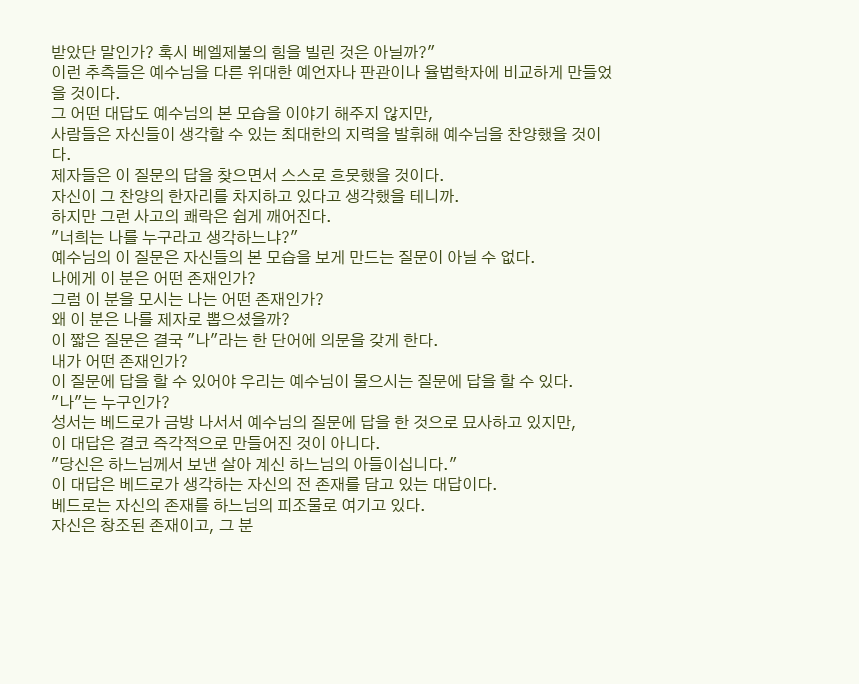받았단 말인가? 혹시 베엘제불의 힘을 빌린 것은 아닐까?"
이런 추측들은 예수님을 다른 위대한 예언자나 판관이나 율법학자에 비교하게 만들었을 것이다.
그 어떤 대답도 예수님의 본 모습을 이야기 해주지 않지만,
사람들은 자신들이 생각할 수 있는 최대한의 지력을 발휘해 예수님을 찬양했을 것이다.
제자들은 이 질문의 답을 찾으면서 스스로 흐뭇했을 것이다.
자신이 그 찬양의 한자리를 차지하고 있다고 생각했을 테니까.
하지만 그런 사고의 쾌락은 쉽게 깨어진다.
"너희는 나를 누구라고 생각하느냐?"
예수님의 이 질문은 자신들의 본 모습을 보게 만드는 질문이 아닐 수 없다.
나에게 이 분은 어떤 존재인가?
그럼 이 분을 모시는 나는 어떤 존재인가?
왜 이 분은 나를 제자로 뽑으셨을까?
이 짧은 질문은 결국 "나"라는 한 단어에 의문을 갖게 한다.
내가 어떤 존재인가?
이 질문에 답을 할 수 있어야 우리는 예수님이 물으시는 질문에 답을 할 수 있다.
"나"는 누구인가?
성서는 베드로가 금방 나서서 예수님의 질문에 답을 한 것으로 묘사하고 있지만,
이 대답은 결코 즉각적으로 만들어진 것이 아니다.
"당신은 하느님께서 보낸 살아 계신 하느님의 아들이십니다."
이 대답은 베드로가 생각하는 자신의 전 존재를 담고 있는 대답이다.
베드로는 자신의 존재를 하느님의 피조물로 여기고 있다.
자신은 창조된 존재이고, 그 분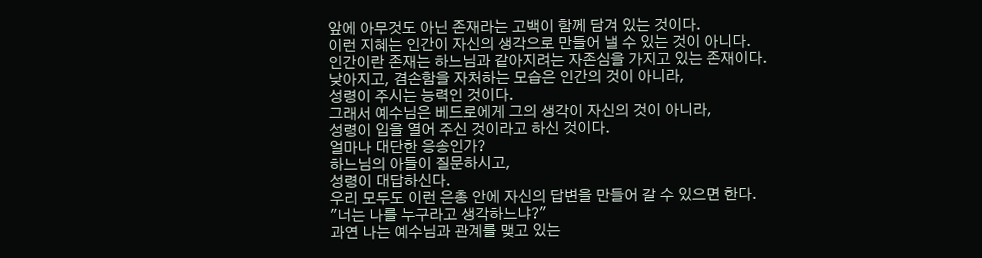앞에 아무것도 아닌 존재라는 고백이 함께 담겨 있는 것이다.
이런 지혜는 인간이 자신의 생각으로 만들어 낼 수 있는 것이 아니다.
인간이란 존재는 하느님과 같아지려는 자존심을 가지고 있는 존재이다.
낮아지고, 겸손함을 자처하는 모습은 인간의 것이 아니라,
성령이 주시는 능력인 것이다.
그래서 예수님은 베드로에게 그의 생각이 자신의 것이 아니라,
성령이 입을 열어 주신 것이라고 하신 것이다.
얼마나 대단한 응송인가?
하느님의 아들이 질문하시고,
성령이 대답하신다.
우리 모두도 이런 은총 안에 자신의 답변을 만들어 갈 수 있으면 한다.
"너는 나를 누구라고 생각하느냐?"
과연 나는 예수님과 관계를 맺고 있는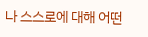나 스스로에 대해 어떤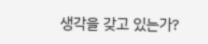생각을 갖고 있는가?